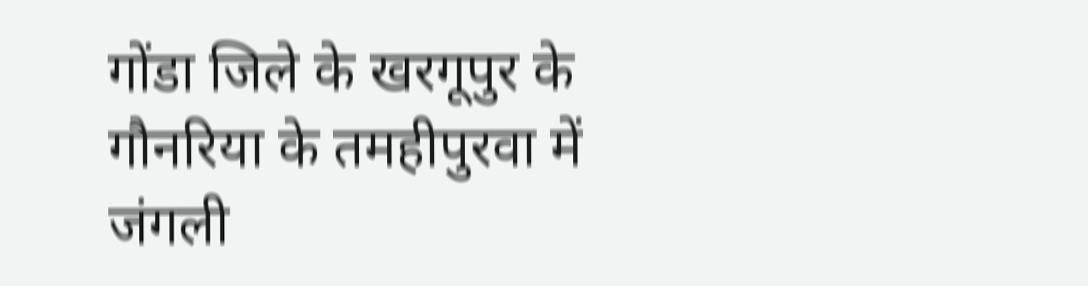गोंडा जिले के खरगूपुर के गौनरिया के तमहीपुरवा में जंगली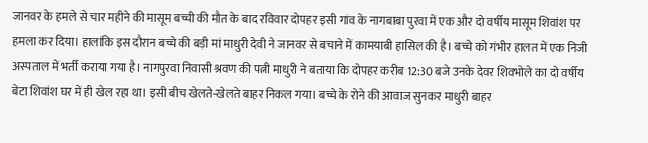जानवर के हमले से चार महीने की मासूम बच्ची की मौत के बाद रविवार दोपहर इसी गांव के नागबाबा पुरवा में एक और दो वर्षीय मासूम शिवांश पर हमला कर दिया। हालांकि इस दौरान बच्चे की बड़ी मां माधुरी देवी ने जानवर से बचाने में कामयाबी हासिल की है। बच्चे को गंभीर हालत में एक निजी अस्पताल में भर्ती कराया गया है। नागपुरवा निवासी श्रवण की पत्नी माधुरी ने बताया कि दोपहर करीब 12:30 बजे उनके देवर शिवभोले का दो वर्षीय बेटा शिवांश घर में ही खेल रहा था। इसी बीच खेलते-खेलते बाहर निकल गया। बच्चे के रोने की आवाज सुनकर माधुरी बाहर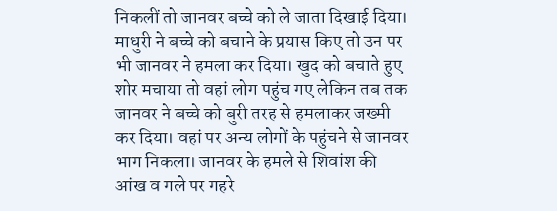निकलीं तो जानवर बच्चे को ले जाता दिखाई दिया। माधुरी ने बच्चे को बचाने के प्रयास किए तो उन पर भी जानवर ने हमला कर दिया। खुद को बचाते हुए शोर मचाया तो वहां लोग पहुंच गए लेकिन तब तक जानवर ने बच्चे को बुरी तरह से हमलाकर जख्मी कर दिया। वहां पर अन्य लोगों के पहुंचने से जानवर भाग निकला। जानवर के हमले से शिवांश की आंख व गले पर गहरे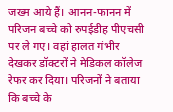जख्म आये हैं। आनन-फानन में परिजन बच्चे को रुपईडीह पीएचसी पर ले गए। वहां हालत गंभीर देखकर डॉक्टरों ने मेडिकल कॉलेज रेफर कर दिया। परिजनों ने बताया कि बच्चे के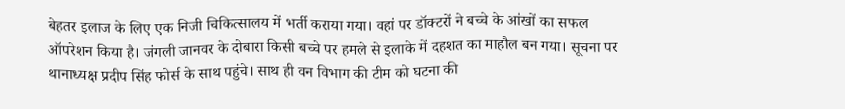बेहतर इलाज के लिए एक निजी चिकित्सालय में भर्ती कराया गया। वहां पर डॉक्टरों ने बच्चे के आंखों का सफल ऑपरेशन किया है। जंगली जानवर के दोबारा किसी बच्चे पर हमले से इलाके में दहशत का माहौल बन गया। सूचना पर थानाध्यक्ष प्रदीप सिंह फोर्स के साथ पहुंचे। साथ ही वन विभाग की टीम को घटना की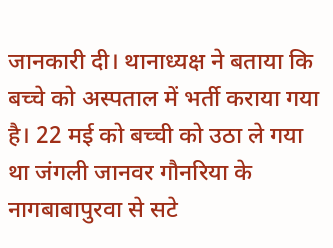जानकारी दी। थानाध्यक्ष ने बताया कि बच्चे को अस्पताल में भर्ती कराया गया है। 22 मई को बच्ची को उठा ले गया था जंगली जानवर गौनरिया के नागबाबापुरवा से सटे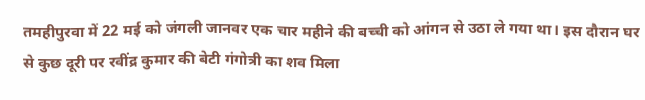तमहीपुरवा में 22 मई को जंगली जानवर एक चार महीने की बच्ची को आंगन से उठा ले गया था। इस दौरान घर से कुछ दूरी पर रवींद्र कुमार की बेटी गंगोत्री का शव मिला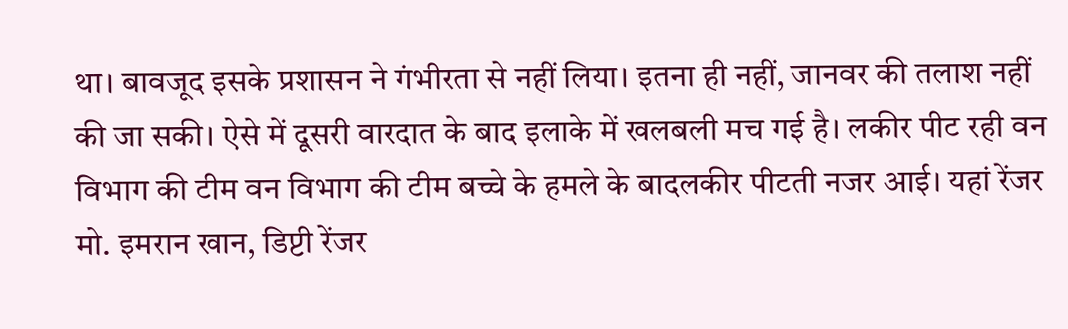था। बावजूद इसके प्रशासन ने गंभीरता से नहीं लिया। इतना ही नहीं, जानवर की तलाश नहीं की जा सकी। ऐसे में दूसरी वारदात के बाद इलाके में खलबली मच गई है। लकीर पीट रही वन विभाग की टीम वन विभाग की टीम बच्चे के हमले के बादलकीर पीटती नजर आई। यहां रेंजर मो. इमरान खान, डिप्टी रेंजर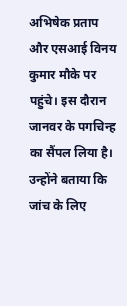अभिषेक प्रताप और एसआई विनय कुमार मौके पर पहुंचे। इस दौरान जानवर के पगचिन्ह का सैंपल लिया है। उन्होंने बताया कि जांच के लिए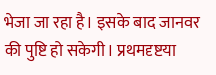भेजा जा रहा है। इसके बाद जानवर की पुष्टि हो सकेगी। प्रथमदृष्टया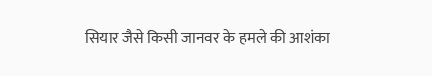सियार जैसे किसी जानवर के हमले की आशंका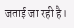जताई जा रही है।